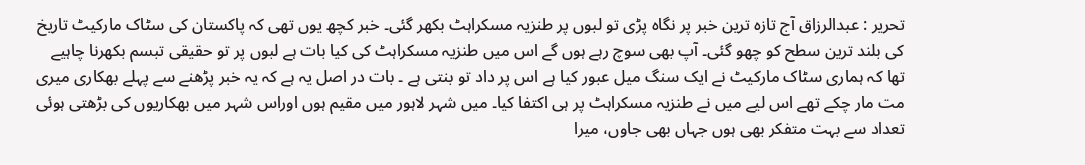تحریر : عبدالرزاق آج تازہ ترین خبر پر نگاہ پڑی تو لبوں پر طنزیہ مسکراہٹ بکھر گئی۔ خبر کچھ یوں تھی کہ پاکستان کی سٹاک مارکیٹ تاریخ کی بلند ترین سطح کو چھو گئی۔ آپ بھی سوچ رہے ہوں گے اس میں طنزیہ مسکراہٹ کی کیا بات ہے لبوں پر تو حقیقی تبسم بکھرنا چاہیے تھا کہ ہماری سٹاک مارکیٹ نے ایک سنگ میل عبور کیا ہے اس پر داد تو بنتی ہے ۔ بات در اصل یہ ہے کہ یہ خبر پڑھنے سے پہلے بھکاری میری مت مار چکے تھے اس لیے میں نے طنزیہ مسکراہٹ پر ہی اکتفا کیا۔ میں شہر لاہور میں مقیم ہوں اوراس شہر میں بھکاریوں کی بڑھتی ہوئی تعداد سے بہت متفکر بھی ہوں جہاں بھی جاوں، میرا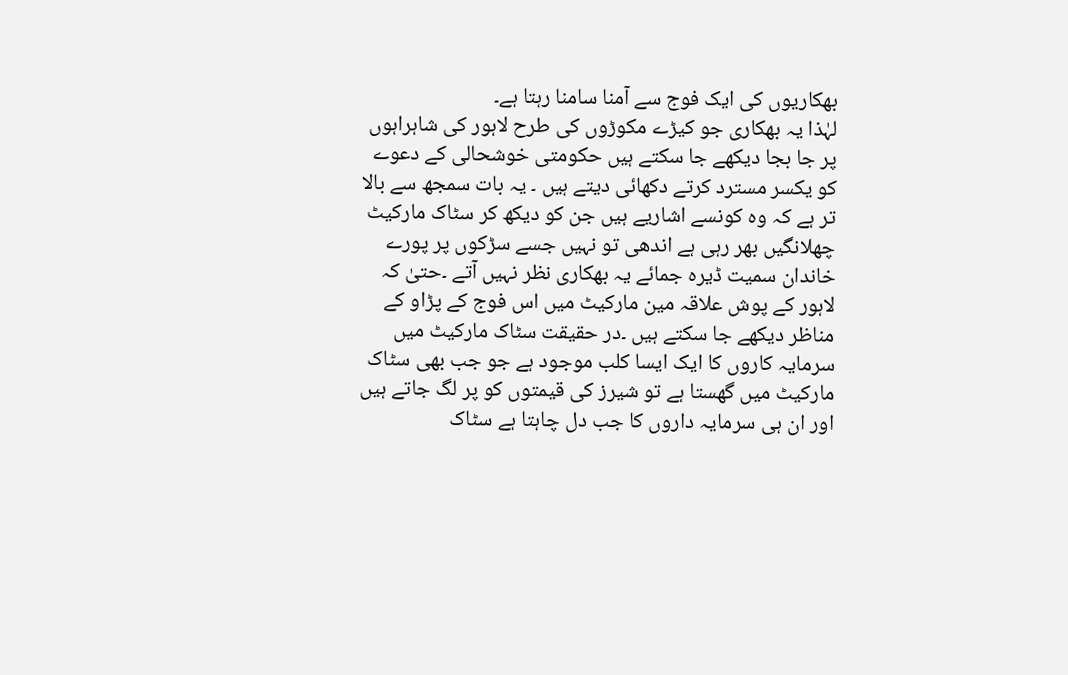بھکاریوں کی ایک فوج سے آمنا سامنا رہتا ہے۔
لہٰذا یہ بھکاری جو کیڑے مکوڑوں کی طرح لاہور کی شاہراہوں پر جا بجا دیکھے جا سکتے ہیں حکومتی خوشحالی کے دعوے کو یکسر مسترد کرتے دکھائی دیتے ہیں ۔ یہ بات سمجھ سے بالا تر ہے کہ وہ کونسے اشاریے ہیں جن کو دیکھ کر سٹاک مارکیٹ چھلانگیں بھر رہی ہے اندھی تو نہیں جسے سڑکوں پر پورے خاندان سمیت ڈیرہ جمائے یہ بھکاری نظر نہیں آتے ۔حتیٰ کہ لاہور کے پوش علاقہ مین مارکیٹ میں اس فوج کے پڑاو کے مناظر دیکھے جا سکتے ہیں ۔در حقیقت سٹاک مارکیٹ میں سرمایہ کاروں کا ایک ایسا کلب موجود ہے جو جب بھی سٹاک مارکیٹ میں گھستا ہے تو شیرز کی قیمتوں کو پر لگ جاتے ہیں اور ان ہی سرمایہ داروں کا جب دل چاہتا ہے سٹاک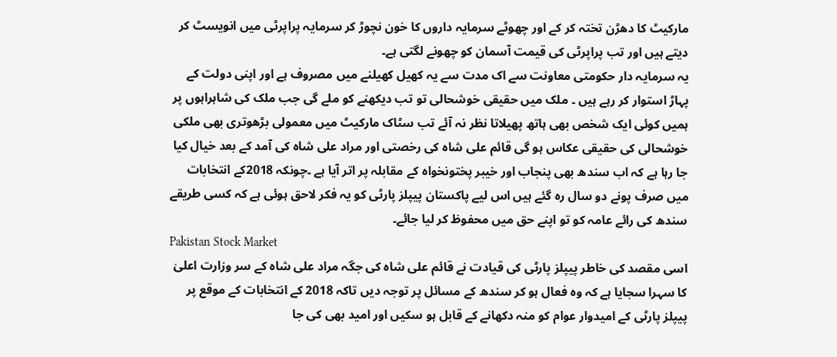مارکیٹ کا دھڑن تختہ کر کے اور چھوٹے سرمایہ داروں کا خون نچوڑ کر سرمایہ پراپرٹی میں انویسٹ کر دیتے ہیں اور تب پراپرٹی کی قیمت آسمان کو چھونے لگتی ہے۔
یہ سرمایہ دار حکومتی معاونت سے اک مدت سے یہ کھیل کھیلنے میں مصروف ہے اور اپنی دولت کے پہاڑ استوار کر رہے ہیں ۔ ملک میں حقیقی خوشحالی تو تب دیکھنے کو ملے گی جب ملک کی شاہراہوں پر ہمیں کوئی ایک شخص بھی ہاتھ پھیلاتا نظر نہ آئے تب سٹاک مارکیٹ میں معمولی بڑھوتری بھی ملکی خوشحالی کی حقیقی عکاس ہو گی قائم علی شاہ کی رخصتی اور مراد علی شاہ کی آمد کے بعد خیال کیا جا رہا ہے کہ اب سندھ بھی پنجاب اور خیبر پختونخواہ کے مقابلہ پر اتر آیا ہے ۔چونکہ 2018کے انتخابات میں صرف پونے دو سال رہ گئے ہیں اس لیے پاکستان پیپلز پارٹی کو یہ فکر لاحق ہوئی ہے کہ کسی طریقے سندھ کی رائے عامہ کو تو اپنے حق میں محفوظ کر لیا جائے۔
Pakistan Stock Market
اسی مقصد کی خاطر پیپلز پارٹی کی قیادت نے قائم علی شاہ کی جگہ مراد علی شاہ کے سر وزارت اعلیٰ کا سہرا سجایا ہے کہ وہ فعال ہو کر سندھ کے مسائل پر توجہ دیں تاکہ 2018 کے انتخابات کے موقع پر پیپلز پارٹی کے امیدوار عوام کو منہ دکھانے کے قابل ہو سکیں اور امید بھی کی جا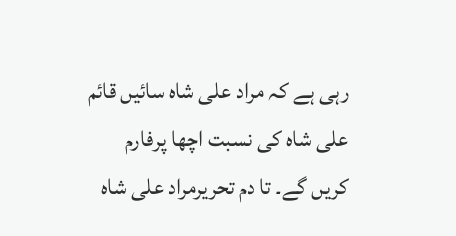رہی ہے کہ مراد علی شاہ سائیں قائم علی شاہ کی نسبت اچھا پرفارم کریں گے۔ تا دم تحریرمراد علی شاہ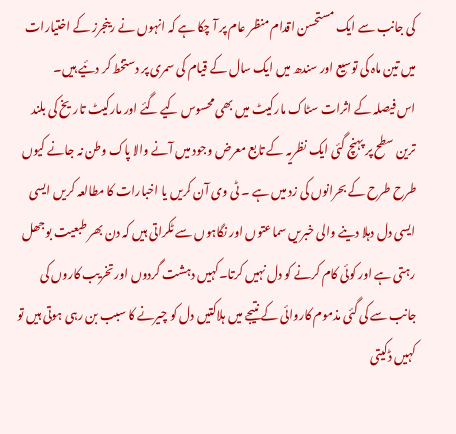کی جانب سے ایک مستحسن اقدام منظر عام پر آ چکا ہے کہ انہوں نے رینجرز کے اختیارات میں تین ماہ کی توسیع اور سندھ میں ایک سال کے قیام کی سمری پر دستخط کر دئیے ہیں۔
اس فیصلہ کے اثرات سٹاک مارکیٹ میں بھی محسوس کیے گئے اور مارکیٹ تاریخ کی بلند ترین سطح پر پہنچ گئی ایک نظریہ کے تابع معرض وجود میں آنے والا پاک وطن نہ جانے کیوں طرح طرح کے بحرانوں کی زد میں ہے ۔ ٹی وی آن کریں یا اخبارات کا مطالعہ کریں ایسی ایسی دل دہلا دینے والی خبریں سماعتوں اور نگاہوں سے ٹکراتی ہیں کہ دن بھر طبعیت بوجھل رہتی ہے اور کوئی کام کرنے کو دل نہیں کرتا۔کہیں دہشت گردوں اور تخریب کاروں کی جانب سے کی گئی مذموم کاروائی کے نتیجے میں ہلاکتیں دل کو چیرنے کا سبب بن رہی ہوتی ہیں تو کہیں ڈکیتی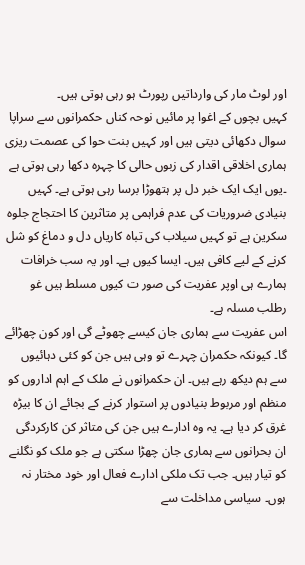اور لوٹ مار کی وارداتیں رپورٹ ہو رہی ہوتی ہیں۔
کہیں بچوں کے اغوا پر مائیں نوحہ کناں حکمرانوں سے سراپا سوال دکھائی دیتی ہیں اور کہیں بنت حوا کی عصمت ریزی ہماری اخلاقی اقدار کی زبوں حالی کا چہرہ دکھا رہی ہوتی ہے ۔یوں ایک ایک خبر دل پر ہتھوڑا برسا رہی ہوتی ہے۔ کہیں بنیادی ضروریات کی عدم فراہمی پر متاثرین کا احتجاج جلوہ سکرین ہے تو کہیں سیلاب کی تباہ کاریاں دل و دماغ کو شل کرنے کے لیے کافی ہیں۔ ایسا کیوں ہے۔ اور یہ سب خرافات ہمارے ہی اوپر عفریت کی صور ت کیوں مسلط ہیں غو رطلب مسلہ ہے۔
اس عفریت سے ہماری جان کیسے چھوٹے گی اور کون چھڑائے گا۔ کیونکہ حکمران چہرے تو وہی ہیں جن کو کئی دہائیوں سے ہم دیکھ رہے ہیں۔ ان حکمرانوں نے ملک کے اہم اداروں کو منظم اور مربوط بنیادوں پر استوار کرنے کے بجائے ان کا بیڑہ غرق کر دیا ہے۔ یہ وہ ادارے ہیں جن کی متاثر کن کارکردگی ان بحرانوں سے ہماری جان چھڑا سکتی ہے جو ملک کو نگلنے کو تیار ہیں۔ جب تک ملکی ادارے فعال اور خود مختار نہ ہوں۔ سیاسی مداخلت سے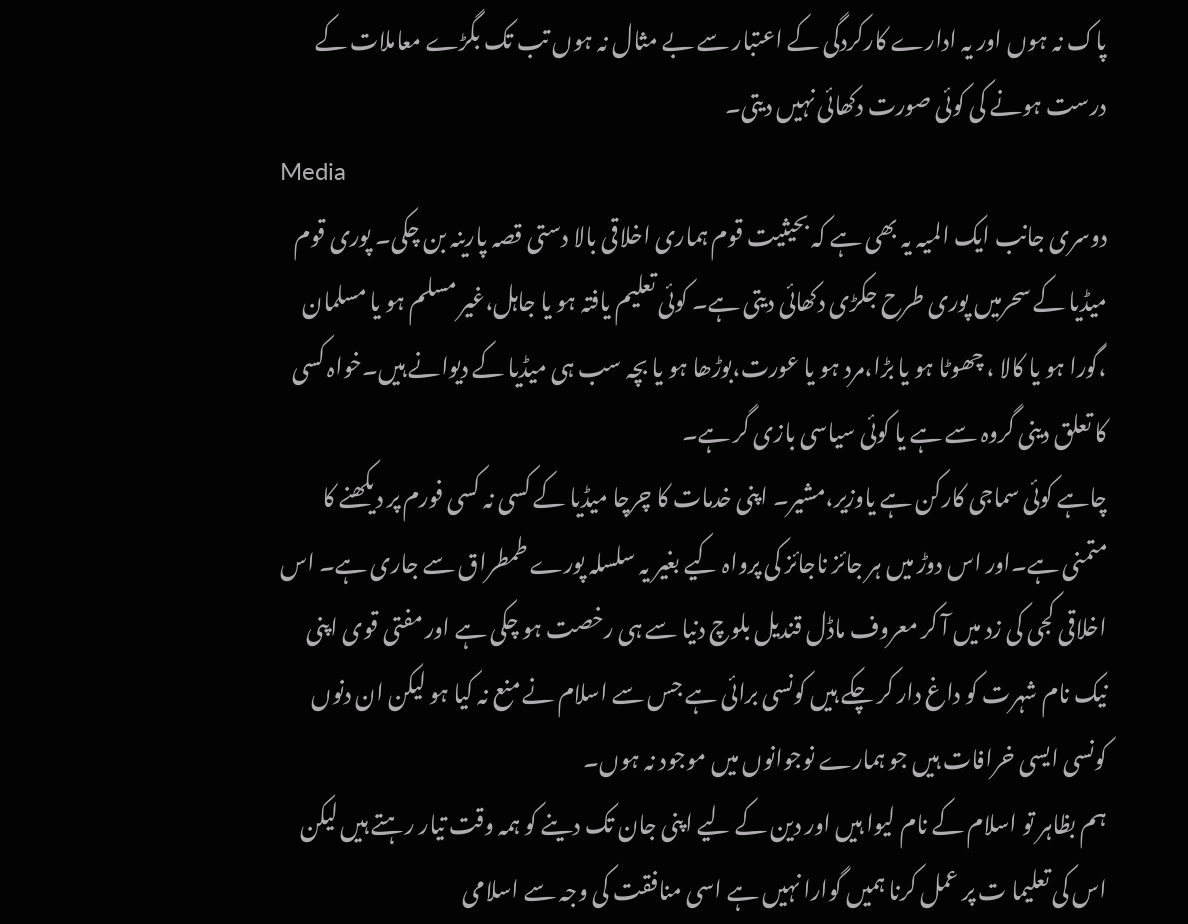پاک نہ ہوں اور یہ ادارے کارکردگی کے اعتبار سے بے مثال نہ ہوں تب تک بگڑے معاملات کے درست ہونے کی کوئی صورت دکھائی نہیں دیتی۔
Media
دوسری جانب ایک المیہ یہ بھی ہے کہ بحیثیت قوم ہماری اخلاقی بالا دستی قصہ پارینہ بن چکی۔ پوری قوم میڈیا کے سحرمیں پوری طرح جکڑی دکھائی دیتی ہے۔ کوئی تعلیم یافتہ ہو یا جاہل،غیر مسلم ہو یا مسلمان ،گورا ہو یا کالا ، چھوٹا ہو یا بڑا،مرد ہو یا عورت،بوڑھا ہو یا بچہ سب ہی میڈیا کے دیوانے ہیں۔خواہ کسی کا تعلق دینی گروہ سے ہے یا کوئی سیاسی بازی گر ہے۔
چاہے کوئی سماجی کارکن ہے یاوزیر،مشیر۔ اپنی خدمات کا چرچا میڈیا کے کسی نہ کسی فورم پر دیکھنے کا متمنی ہے۔اور اس دوڑ میں ہر جائز ناجائز کی پرواہ کیے بغیر یہ سلسلہ پورے طمطراق سے جاری ہے۔ اس اخلاقی کجی کی زد میں آ کر معروف ماڈل قندیل بلوچ دنیا سے ہی رخصت ہو چکی ہے اور مفتی قوی اپنی نیک نام شہرت کو داغ دار کر چکے ہیں کونسی برائی ہے جس سے اسلام نے منع نہ کیا ہو لیکن ان دنوں کونسی ایسی خرافات ہیں جو ہمارے نوجوانوں میں موجود نہ ہوں۔
ہم بظاہر تو اسلام کے نام لیوا ہیں اور دین کے لیے اپنی جان تک دینے کو ہمہ وقت تیار رہتے ہیں لیکن اس کی تعلیما ت پر عمل کرنا ہمیں گوارا نہیں ہے اسی منافقت کی وجہ سے اسلامی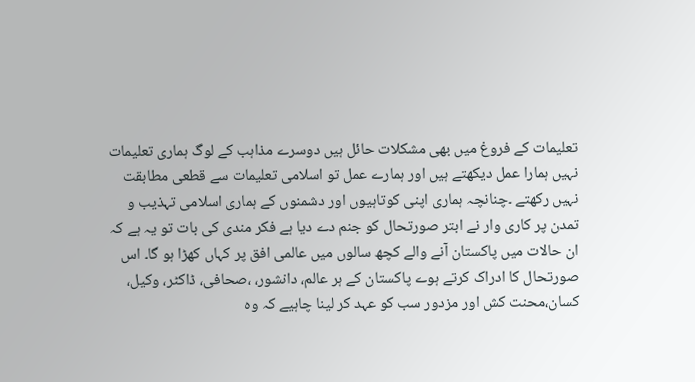تعلیمات کے فروغ میں بھی مشکلات حائل ہیں دوسرے مذاہب کے لوگ ہماری تعلیمات نہیں ہمارا عمل دیکھتے ہیں اور ہمارے عمل تو اسلامی تعلیمات سے قطعی مطابقت نہیں رکھتے ۔چنانچہ ہماری اپنی کوتاہیوں اور دشمنوں کے ہماری اسلامی تہذیب و تمدن پر کاری وار نے ابتر صورتحال کو جنم دے دیا ہے فکر مندی کی بات تو یہ ہے کہ ان حالات میں پاکستان آنے والے کچھ سالوں میں عالمی افق پر کہاں کھڑا ہو گا۔ اس صورتحال کا ادراک کرتے ہوے پاکستان کے ہر عالم، دانشور، ،صحافی، ڈاکٹر، وکیل، کسان،محنت کش اور مزدور سب کو عہد کر لینا چاہیے کہ وہ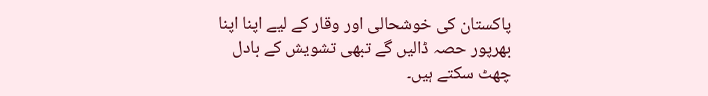پاکستان کی خوشحالی اور وقار کے لیے اپنا اپنا بھرپور حصہ ڈالیں گے تبھی تشویش کے بادل چھٹ سکتے ہیں۔